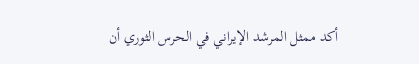أكد ممثل المرشد الإيراني في الحرس الثوري أن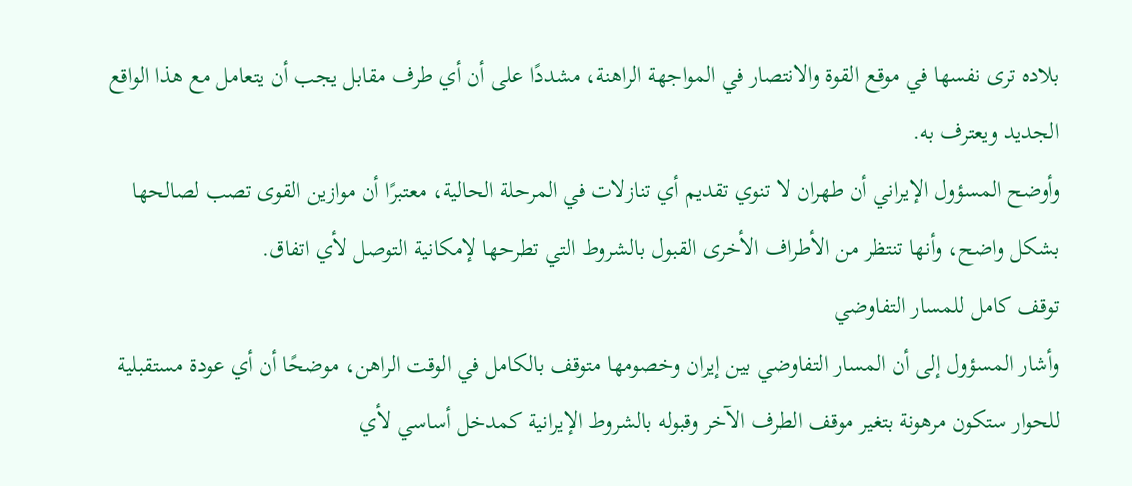بلاده ترى نفسها في موقع القوة والانتصار في المواجهة الراهنة، مشددًا على أن أي طرف مقابل يجب أن يتعامل مع هذا الواقع الجديد ويعترف به.
وأوضح المسؤول الإيراني أن طهران لا تنوي تقديم أي تنازلات في المرحلة الحالية، معتبرًا أن موازين القوى تصب لصالحها بشكل واضح، وأنها تنتظر من الأطراف الأخرى القبول بالشروط التي تطرحها لإمكانية التوصل لأي اتفاق.
توقف كامل للمسار التفاوضي
وأشار المسؤول إلى أن المسار التفاوضي بين إيران وخصومها متوقف بالكامل في الوقت الراهن، موضحًا أن أي عودة مستقبلية للحوار ستكون مرهونة بتغير موقف الطرف الآخر وقبوله بالشروط الإيرانية كمدخل أساسي لأي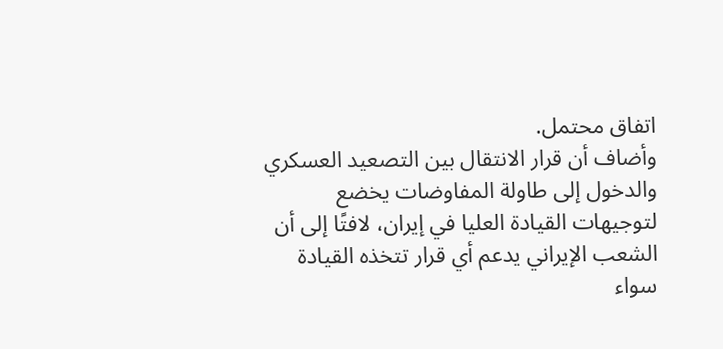اتفاق محتمل.
وأضاف أن قرار الانتقال بين التصعيد العسكري والدخول إلى طاولة المفاوضات يخضع لتوجيهات القيادة العليا في إيران، لافتًا إلى أن الشعب الإيراني يدعم أي قرار تتخذه القيادة سواء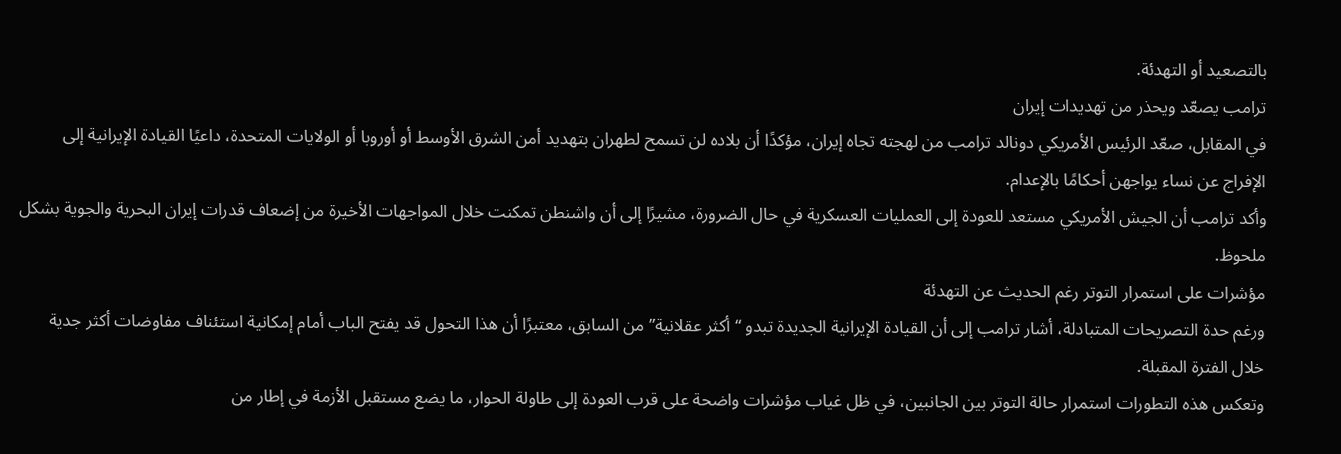بالتصعيد أو التهدئة.
ترامب يصعّد ويحذر من تهديدات إيران
في المقابل، صعّد الرئيس الأمريكي دونالد ترامب من لهجته تجاه إيران، مؤكدًا أن بلاده لن تسمح لطهران بتهديد أمن الشرق الأوسط أو أوروبا أو الولايات المتحدة، داعيًا القيادة الإيرانية إلى الإفراج عن نساء يواجهن أحكامًا بالإعدام.
وأكد ترامب أن الجيش الأمريكي مستعد للعودة إلى العمليات العسكرية في حال الضرورة، مشيرًا إلى أن واشنطن تمكنت خلال المواجهات الأخيرة من إضعاف قدرات إيران البحرية والجوية بشكل ملحوظ.
مؤشرات على استمرار التوتر رغم الحديث عن التهدئة
ورغم حدة التصريحات المتبادلة، أشار ترامب إلى أن القيادة الإيرانية الجديدة تبدو “أكثر عقلانية” من السابق، معتبرًا أن هذا التحول قد يفتح الباب أمام إمكانية استئناف مفاوضات أكثر جدية خلال الفترة المقبلة.
وتعكس هذه التطورات استمرار حالة التوتر بين الجانبين، في ظل غياب مؤشرات واضحة على قرب العودة إلى طاولة الحوار، ما يضع مستقبل الأزمة في إطار من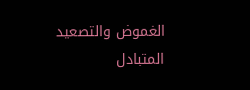الغموض والتصعيد المتبادل